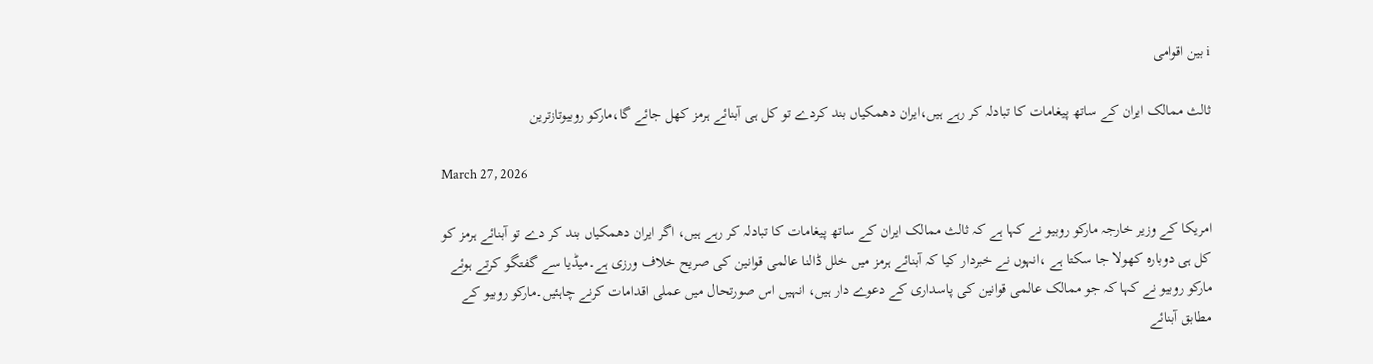i بین اقوامی

ثالث ممالک ایران کے ساتھ پیغامات کا تبادلہ کر رہے ہیں،ایران دھمکیاں بند کردے تو کل ہی آبنائے ہرمز کھل جائے گا،مارکو روبیوتازترین

March 27, 2026

امریکا کے وزیر خارجہ مارکو روبیو نے کہا ہے کہ ثالث ممالک ایران کے ساتھ پیغامات کا تبادلہ کر رہے ہیں، اگر ایران دھمکیاں بند کر دے تو آبنائے ہرمز کو کل ہی دوبارہ کھولا جا سکتا ہے ،انہوں نے خبردار کیا کہ آبنائے ہرمز میں خلل ڈالنا عالمی قوانین کی صریح خلاف ورزی ہے۔میڈیا سے گفتگو کرتے ہوئے مارکو روبیو نے کہا کہ جو ممالک عالمی قوانین کی پاسداری کے دعوے دار ہیں، انہیں اس صورتحال میں عملی اقدامات کرنے چاہئیں۔مارکو روبیو کے مطابق آبنائے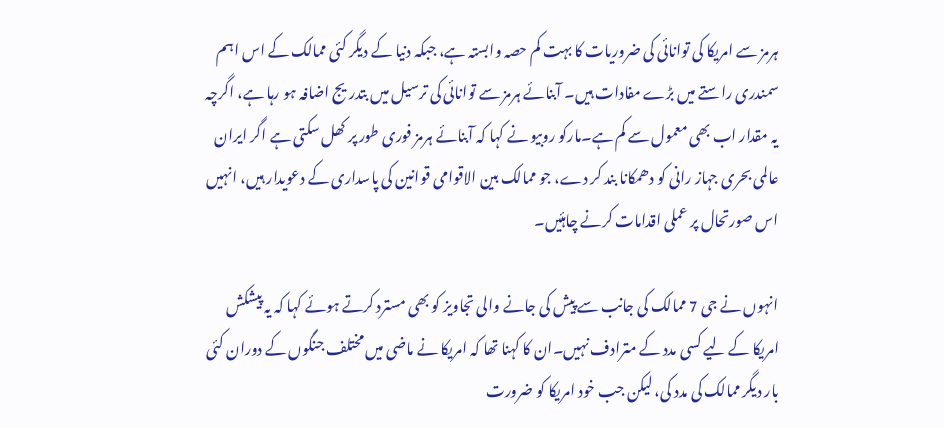ہرمز سے امریکا کی توانائی کی ضروریات کا بہت کم حصہ وابستہ ہے، جبکہ دنیا کے دیگر کئی ممالک کے اس اہم سمندری راستے میں بڑے مفادات ہیں۔ آبنائے ہرمز سے توانائی کی ترسیل میں بتدریج اضافہ ہو رہا ہے، اگرچہ یہ مقدار اب بھی معمول سے کم ہے۔مارکو روبیو نے کہا کہ آبنائے ہرمز فوری طور پر کھل سکتی ہے اگر ایران عالمی بحری جہاز رانی کو دھمکانا بند کر دے، جو ممالک بین الاقوامی قوانین کی پاسداری کے دعویدار ہیں، انہیں اس صورتحال پر عملی اقدامات کرنے چاہئیں۔

انہوں نے جی 7 ممالک کی جانب سے پیش کی جانے والی تجاویز کو بھی مسترد کرتے ہوئے کہا کہ یہ پیشکش امریکا کے لیے کسی مدد کے مترادف نہیں۔ان کا کہنا تھا کہ امریکا نے ماضی میں مختلف جنگوں کے دوران کئی بار دیگر ممالک کی مدد کی، لیکن جب خود امریکا کو ضرورت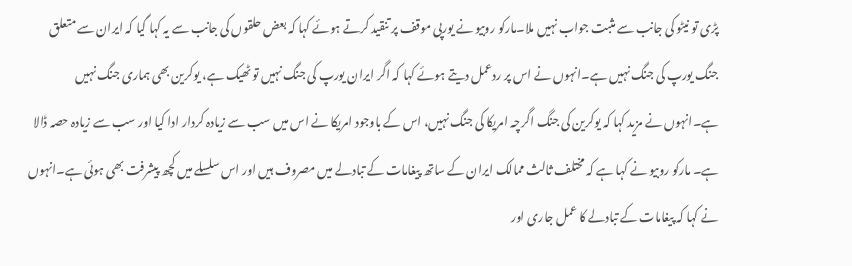پڑی تو نیٹو کی جانب سے مثبت جواب نہیں ملا۔مارکو روبیو نے یورپی موقف پر تنقید کرتے ہوئے کہا کہ بعض حلقوں کی جانب سے یہ کہا گیا کہ ایران سے متعلق جنگ یورپ کی جنگ نہیں ہے۔انہوں نے اس پر ردعمل دیتے ہوئے کہا کہ اگر ایران یورپ کی جنگ نہیں تو ٹھیک ہے، یوکرین بھی ہماری جنگ نہیں ہے۔انہوں نے مزید کہا کہ یوکرین کی جنگ اگرچہ امریکا کی جنگ نہیں، اس کے باوجود امریکا نے اس میں سب سے زیادہ کردار ادا کیا اور سب سے زیادہ حصہ ڈالا ہے۔ مارکو روبیو نے کہا ہے کہ مختلف ثالث ممالک ایران کے ساتھ پیغامات کے تبادلے میں مصروف ہیں اور اس سلسلے میں کچھ پیشرفت بھی ہوئی ہے۔انہوں نے کہا کہ پیغامات کے تبادلے کا عمل جاری اور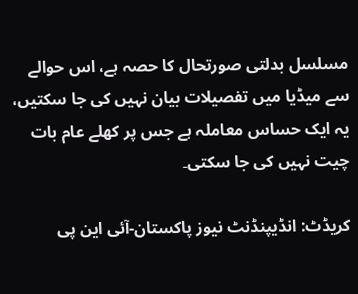مسلسل بدلتی صورتحال کا حصہ ہے، اس حوالے سے میڈیا میں تفصیلات بیان نہیں کی جا سکتیں، یہ ایک حساس معاملہ ہے جس پر کھلے عام بات چیت نہیں کی جا سکتی۔

کریڈٹ: انڈیپنڈنٹ نیوز پاکستان-آئی این پی